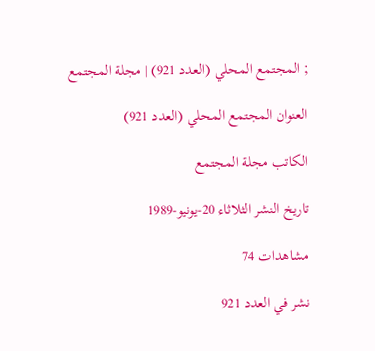; المجتمع المحلي (العدد 921) | مجلة المجتمع

العنوان المجتمع المحلي (العدد 921)

الكاتب مجلة المجتمع

تاريخ النشر الثلاثاء 20-يونيو-1989

مشاهدات 74

نشر في العدد 921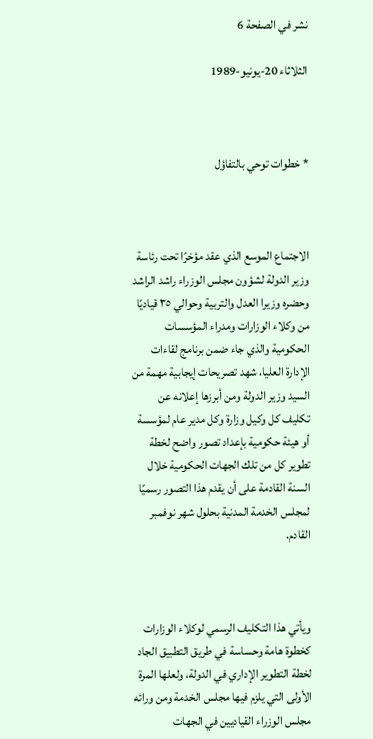نشر في الصفحة 6

الثلاثاء 20-يونيو-1989



* خطوات توحي بالتفاؤل



الاجتماع الموسع الذي عقد مؤخرًا تحت رئاسة وزير الدولة لشؤون مجلس الوزراء راشد الراشد وحضره وزيرا العدل والتربية وحوالي ٣٥ قياديًا من وكلاء الوزارات ومدراء المؤسسات الحكومية والذي جاء ضمن برنامج لقاءات الإدارة العليا، شهد تصريحات إيجابية مهمة من السيد وزير الدولة ومن أبرزها إعلانه عن تكليف كل وكيل وزارة وكل مدير عام لمؤسسة أو هيئة حكومية بإعداد تصور واضح لخطة تطوير كل من تلك الجهات الحكومية خلال السنة القادمة على أن يقدم هذا التصور رسميًا لمجلس الخدمة المدنية بحلول شهر نوفمبر القادم.



ويأتي هذا التكليف الرسمي لوكلاء الوزارات كخطوة هامة وحساسة في طريق التطبيق الجاد لخطة التطوير الإداري في الدولة، ولعلها المرة الأولى التي يلزم فيها مجلس الخدمة ومن ورائه مجلس الوزراء القياديين في الجهات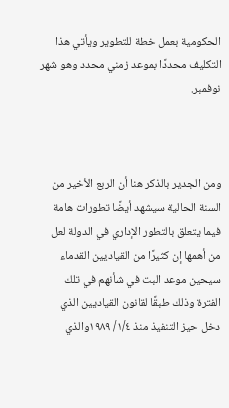الحكومية بعمل خطة للتطوير ويأتي هذا التكليف محددًا بموعد زمني محدد وهو شهر نوفمبر.



ومن الجدير بالذكر هنا أن الربع الأخير من السنة الحالية سيشهد أيضًا تطورات هامة فيما يتعلق بالتطور الإداري في الدولة لعل من أهمها إن كثيرًا من القياديين القدماء سيحين موعد البت في شأنهم في تلك الفترة وذلك طبقًا لقانون القياديين الذي دخل حيز التنفيذ منذ ١/٤/ ١٩٨٩والذي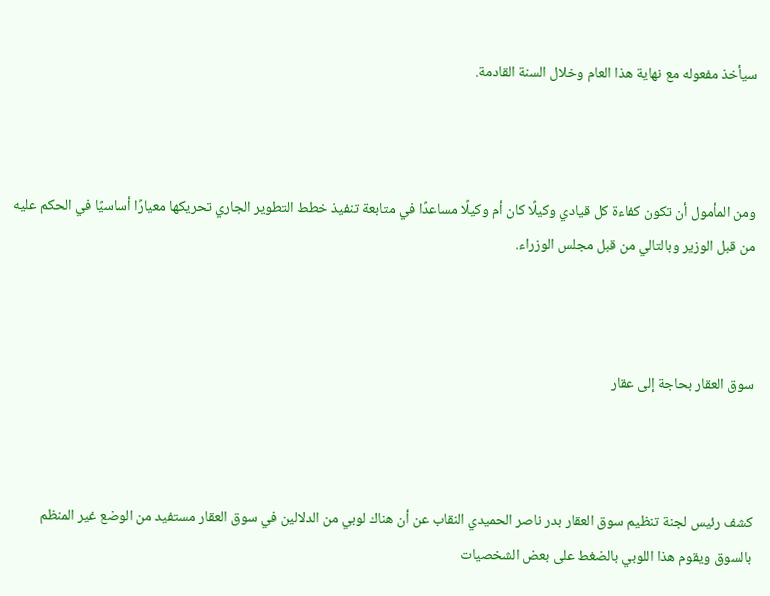سيأخذ مفعوله مع نهاية هذا العام وخلال السنة القادمة.



ومن المأمول أن تكون كفاءة كل قيادي وكيلًا كان أم وكيلًا مساعدًا في متابعة تنفيذ خطط التطوير الجاري تحريكها معيارًا أساسيًا في الحكم عليه من قبل الوزير وبالتالي من قبل مجلس الوزراء.



سوق العقار بحاجة إلى عقار



كشف رئيس لجنة تنظيم سوق العقار بدر ناصر الحميدي النقاب عن أن هناك لوبي من الدلالين في سوق العقار مستفيد من الوضع غير المنظم بالسوق ويقوم هذا اللوبي بالضغط على بعض الشخصيات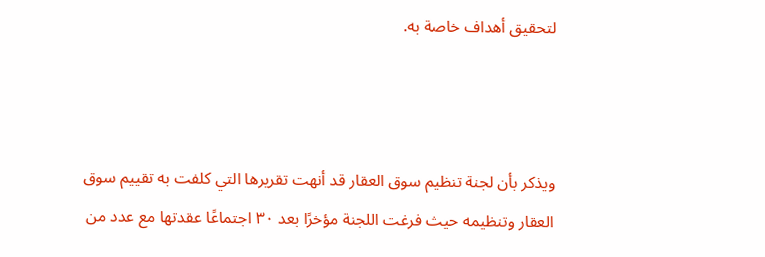لتحقيق أهداف خاصة به.



ويذكر بأن لجنة تنظيم سوق العقار قد أنهت تقريرها التي كلفت به تقييم سوق العقار وتنظيمه حيث فرغت اللجنة مؤخرًا بعد ٣٠ اجتماعًا عقدتها مع عدد من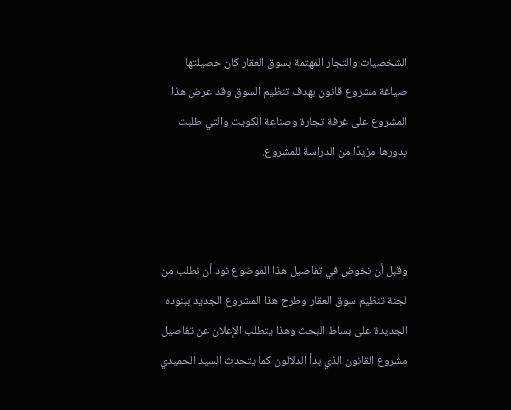الشخصيات والتجار المهتمة بسوق العقار كان حصيلتها صياغة مشروع قانون بهدف تنظيم السوق وقد عرض هذا المشروع على غرفة تجارة وصناعة الكويت والتي طلبت بدورها مزيدًا من الدراسة للمشروع.



وقبل أن نخوض في تفاصيل هذا الموضوع نود أن نطلب من لجنة تنظيم سوق العقار وطرح هذا المشروع الجديد ببنوده الجديدة على بساط البحث وهذا يتطلب الإعلان عن تفاصيل مشروع القانون الذي بدأ الدلالون كما يتحدث السيد الحميدي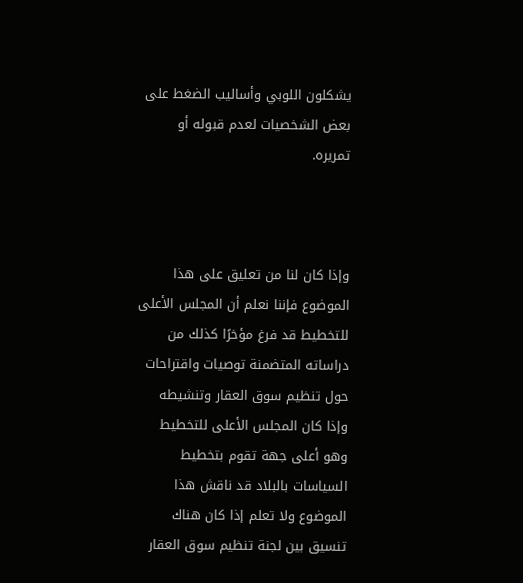يشكلون اللوبي وأساليب الضغط على بعض الشخصيات لعدم قبوله أو تمريره.



وإذا كان لنا من تعليق على هذا الموضوع فإننا نعلم أن المجلس الأعلى للتخطيط قد فرغ مؤخرًا كذلك من دراساته المتضمنة توصيات واقتراحات حول تنظيم سوق العقار وتنشيطه وإذا كان المجلس الأعلى للتخطيط وهو أعلى جهة تقوم بتخطيط السياسات بالبلاد قد ناقش هذا الموضوع ولا تعلم إذا كان هناك تنسيق بين لجنة تنظيم سوق العقار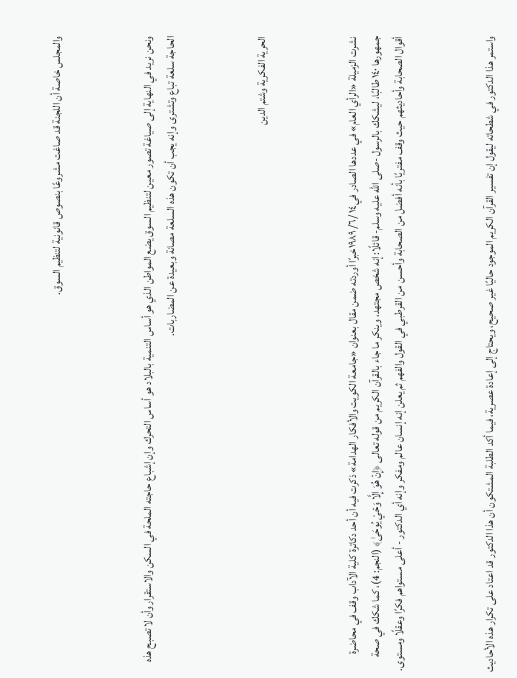والمجلس خاصة أن اللجنة قد صاغت مشروعًا بنصوص قانونية لتنظيم السوق.



ونحن نريد في النهاية إلى صياغة تصور معين لتنظيم السوق يضع المواطن الذي هو أساس التنمية بالبلاد هو أساس التحرك وإن إشباع حاجته الملحة في السكن والاستقرار وأن لا تصبح هذه الحاجة سلعة تباع وتشترى وإنه يجب أن تكون هذه السلعة مصانة وبعيدة عن المضاربات.



الحرية الفكرية وشتم الدين



نشرت الزميلة «الرأي العام» في عددها الصادر في١٤ /٦/ ١٩٨٩خبرًا أوردته ضمن مقال بعنوان «جامعة الكويت والأفكار الهدامة» ذكرت فيه أن أحد دكاترة كلية الآداب وقف في محاضرة جمهورها ١٤٠ طالبًا، ليشكك بالرسول -صلى الله عليه وسلم- قائلًا: إنه شخص مجتهد، وينكر ما جاء بالقرآن الكريم من قوله تعالى ﴿إِنۡ هُوَ إِلَّا وَحۡيٞ يُوحَىٰ﴾ (النجم: 4)، كما شكك في صحة أقوال الصحابة وأحاديثهم حيث وقف مفتريًا بأنه أفضل من الصحابة وأحسن من القرطبي في القول والفهم ثم يعلن إنه إنسان عالم ومفكر وإنه أي الدكتور - أعلى مستواهم فكرًا وعقلًا ومستوى.



واستمر هذا الدكتور في شطحاته ليقول إن تفسير القرآن الكريم الموجود حاليًا غير صحيح، ويحتاج إلى إعادة عصرية، فيما أكد الطلبة المشتكون أن هذا الدكتور قد اعتاد على تكرار هذه الأحاديث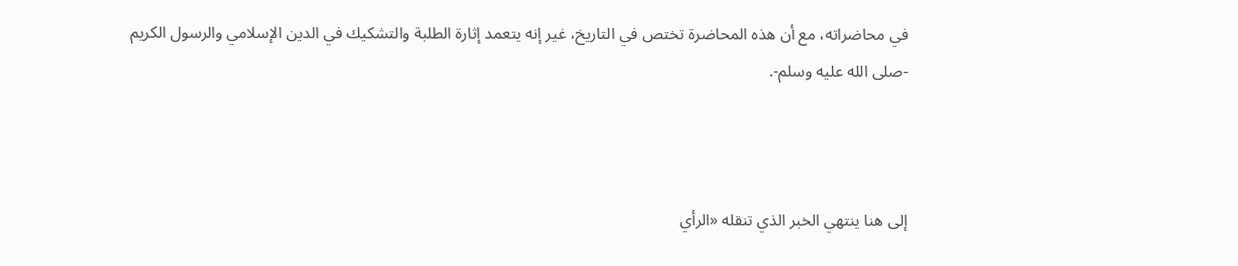في محاضراته، مع أن هذه المحاضرة تختص في التاريخ، غير إنه يتعمد إثارة الطلبة والتشكيك في الدين الإسلامي والرسول الكريم -صلى الله عليه وسلم-.



إلى هنا ينتهي الخبر الذي تنقله «الرأي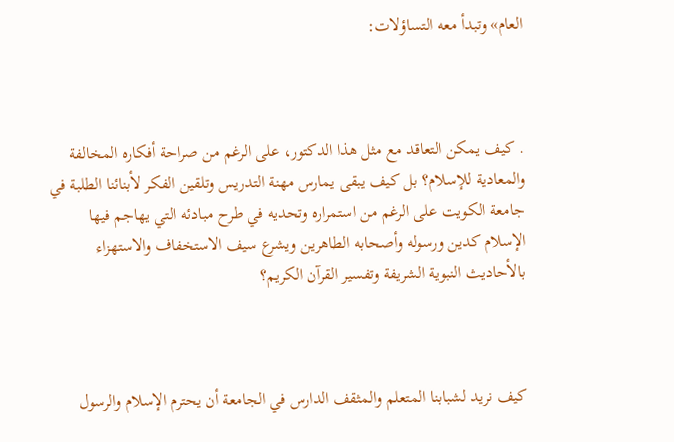العام» وتبدأ معه التساؤلات:



. كيف يمكن التعاقد مع مثل هذا الدكتور، على الرغم من صراحة أفكاره المخالفة والمعادية للإسلام؟ بل كيف يبقى يمارس مهنة التدريس وتلقين الفكر لأبنائنا الطلبة في جامعة الكويت على الرغم من استمراره وتحديه في طرح مبادئه التي يهاجم فيها الإسلام كدين ورسوله وأصحابه الطاهرين ويشرع سيف الاستخفاف والاستهزاء بالأحاديث النبوية الشريفة وتفسير القرآن الكريم؟



كيف نريد لشبابنا المتعلم والمثقف الدارس في الجامعة أن يحترم الإسلام والرسول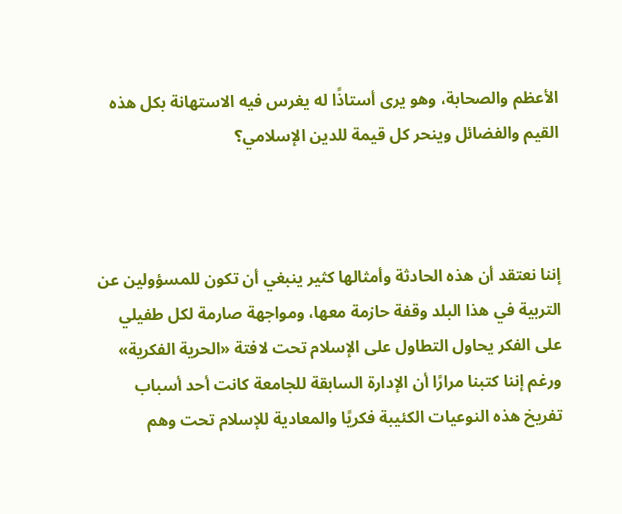الأعظم والصحابة، وهو يرى أستاذًا له يغرس فيه الاستهانة بكل هذه القيم والفضائل وينحر كل قيمة للدين الإسلامي؟



إننا نعتقد أن هذه الحادثة وأمثالها كثير ينبغي أن تكون للمسؤولين عن التربية في هذا البلد وقفة حازمة معها، ومواجهة صارمة لكل طفيلي على الفكر يحاول التطاول على الإسلام تحت لافتة «الحرية الفكرية» ورغم إننا كتبنا مرارًا أن الإدارة السابقة للجامعة كانت أحد أسباب تفريخ هذه النوعيات الكئيبة فكريًا والمعادية للإسلام تحت وهم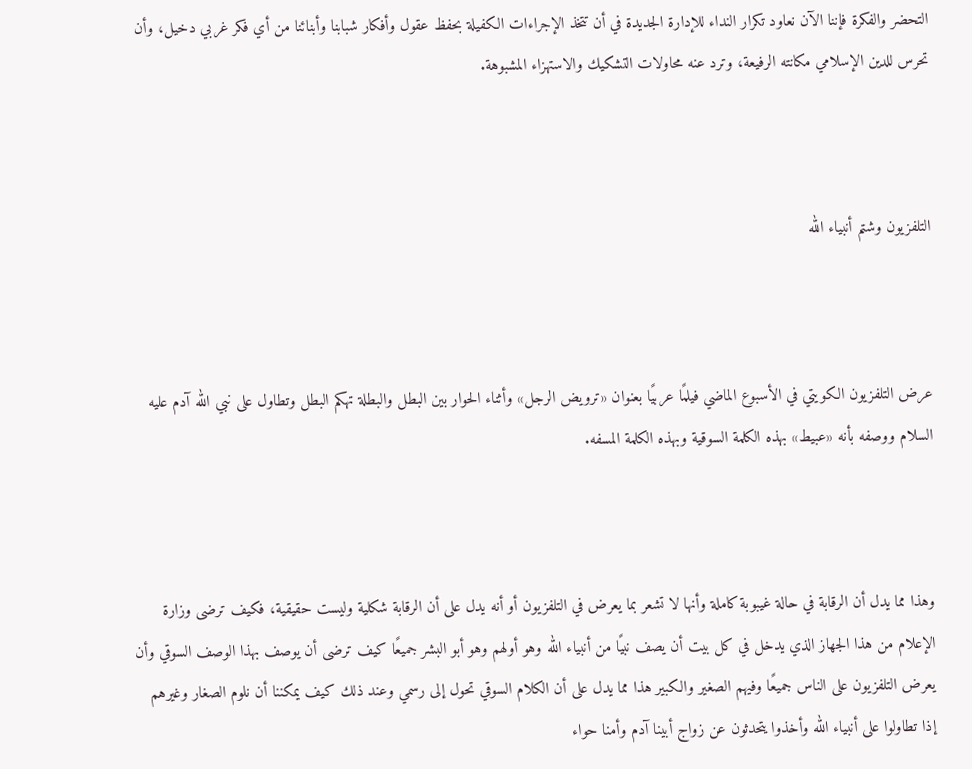التحضر والفكرة فإننا الآن نعاود تكرار النداء للإدارة الجديدة في أن تتخذ الإجراءات الكفيلة بحفظ عقول وأفكار شبابنا وأبنائنا من أي فكر غربي دخيل، وأن تحرس للدين الإسلامي مكانته الرفيعة، وترد عنه محاولات التشكيك والاستهزاء المشبوهة.



التلفزيون وشتم أنبياء الله



عرض التلفزيون الكويتي في الأسبوع الماضي فيلمًا عربيًا بعنوان «ترويض الرجل» وأثناء الحوار بين البطل والبطلة تهكم البطل وتطاول على نبي الله آدم عليه السلام ووصفه بأنه «عبيط» بهذه الكلمة السوقية وبهذه الكلمة المسفه.



وهذا مما يدل أن الرقابة في حالة غيبوبة كاملة وأنها لا تشعر بما يعرض في التلفزيون أو أنه يدل على أن الرقابة شكلية وليست حقيقية، فكيف ترضى وزارة الإعلام من هذا الجهاز الذي يدخل في كل بيت أن يصف نبيًا من أنبياء الله وهو أولهم وهو أبو البشر جميعًا كيف ترضى أن يوصف بهذا الوصف السوقي وأن يعرض التلفزيون على الناس جميعًا وفيهم الصغير والكبير هذا مما يدل على أن الكلام السوقي تحول إلى رسمي وعند ذلك كيف يمكننا أن نلوم الصغار وغيرهم إذا تطاولوا على أنبياء الله وأخذوا يتحدثون عن زواج أبينا آدم وأمنا حواء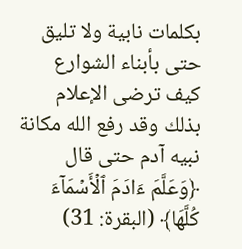بكلمات نابية ولا تليق حتى بأبناء الشوارع كيف ترضى الإعلام بذلك وقد رفع الله مكانة نبيه آدم حتى قال ﴿وَعَلَّمَ ءَادَمَ ٱلۡأَسۡمَآءَ كُلَّهَا﴾ (البقرة: 31)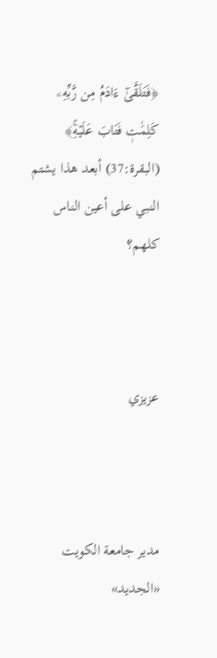﴿فَتَلَقَّىٰٓ ءَادَمُ مِن رَّبِّهِۦ كَلِمَٰتٖ فَتَابَ عَلَيۡهِۚ﴾ (البقرة:37) أبعد هذا يشتم النبي على أعين الناس كلهم؟



عزيزي



مدير جامعة الكويت «الجديد»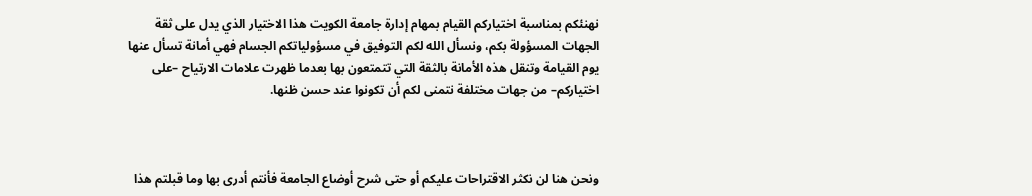نهنئكم بمناسبة اختياركم القيام بمهام إدارة جامعة الكويت هذا الاختيار الذي يدل على ثقة الجهات المسؤولة بكم، ونسأل الله لكم التوفيق في مسؤولياتكم الجسام فهي أمانة تسأل عنها يوم القيامة وتنقل هذه الأمانة بالثقة التي تتمتعون بها بعدما ظهرت علامات الارتياح –على اختياركم– من جهات مختلفة نتمنى لكم أن تكونوا عند حسن ظنها.



ونحن هنا لن نكثر الاقتراحات عليكم أو حتى شرح أوضاع الجامعة فأنتم أدرى بها وما قبلتم هذا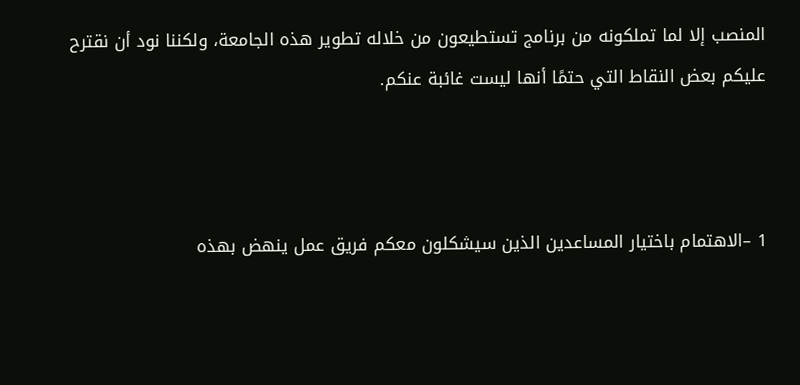المنصب إلا لما تملكونه من برنامج تستطيعون من خلاله تطوير هذه الجامعة، ولكننا نود أن نقترح عليكم بعض النقاط التي حتمًا أنها ليست غائبة عنكم.



1 –الاهتمام باختيار المساعدين الذين سيشكلون معكم فريق عمل ينهض بهذه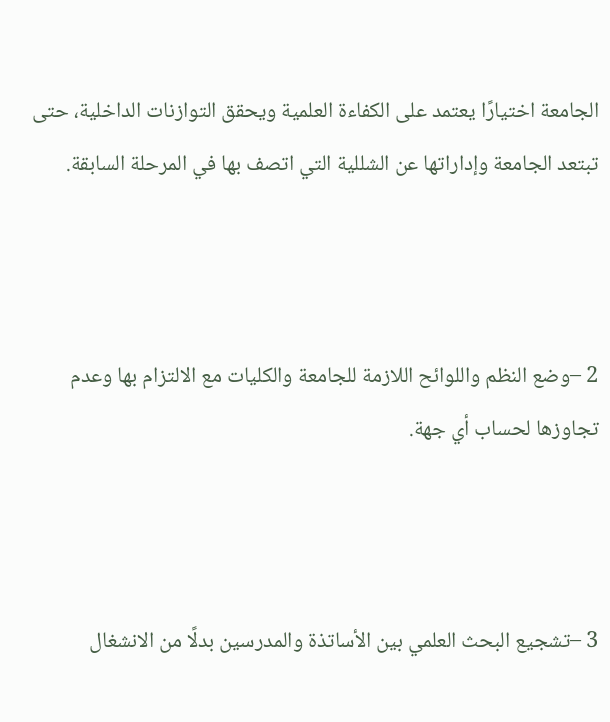الجامعة اختيارًا يعتمد على الكفاءة العلمية ويحقق التوازنات الداخلية، حتى تبتعد الجامعة وإداراتها عن الشللية التي اتصف بها في المرحلة السابقة.



2 –وضع النظم واللوائح اللازمة للجامعة والكليات مع الالتزام بها وعدم تجاوزها لحساب أي جهة.



3 –تشجيع البحث العلمي بين الأساتذة والمدرسين بدلًا من الانشغال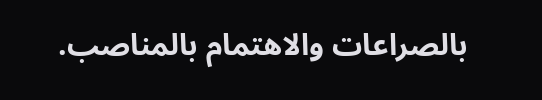بالصراعات والاهتمام بالمناصب.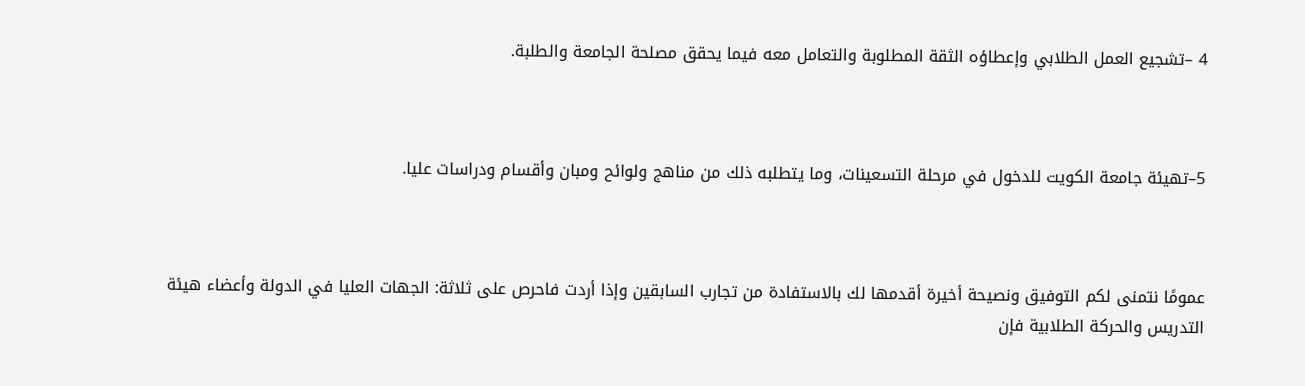4 –تشجيع العمل الطلابي وإعطاؤه الثقة المطلوبة والتعامل معه فيما يحقق مصلحة الجامعة والطلبة.



5–تهيئة جامعة الكويت للدخول في مرحلة التسعينات، وما يتطلبه ذلك من مناهج ولوائح ومبان وأقسام ودراسات عليا.



عمومًا نتمنى لكم التوفيق ونصيحة أخيرة أقدمها لك بالاستفادة من تجارب السابقين وإذا أردت فاحرص على ثلاثة: الجهات العليا في الدولة وأعضاء هيئة التدريس والحركة الطلابية فإن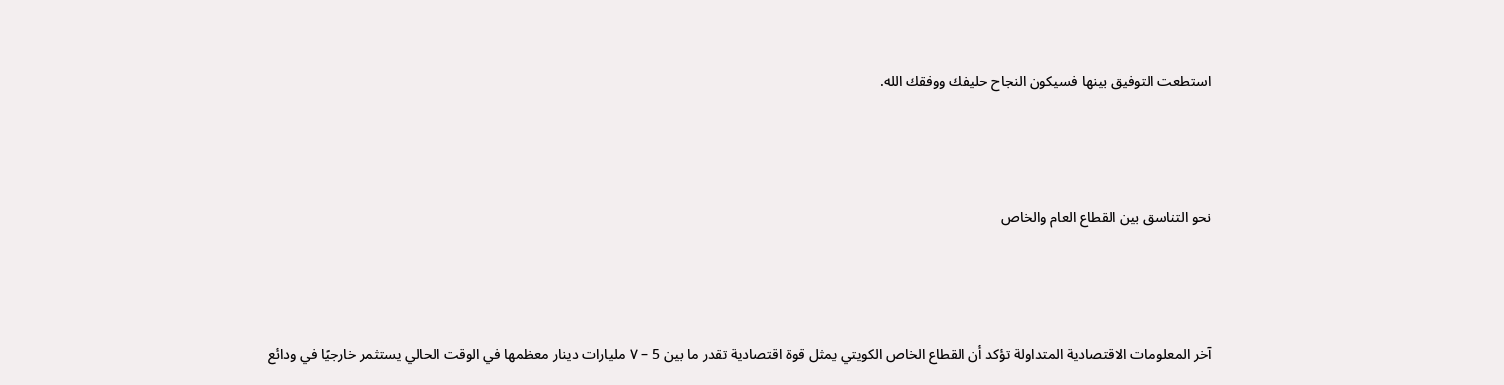استطعت التوفيق بينها فسيكون النجاح حليفك ووفقك الله.



نحو التناسق بين القطاع العام والخاص



آخر المعلومات الاقتصادية المتداولة تؤكد أن القطاع الخاص الكويتي يمثل قوة اقتصادية تقدر ما بين 5 – ٧ مليارات دينار معظمها في الوقت الحالي يستثمر خارجيًا في ودائع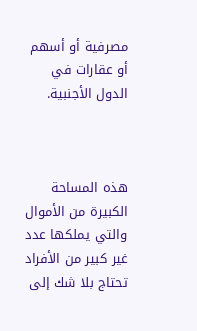مصرفية أو أسهم أو عقارات في الدول الأجنبية.



هذه المساحة الكبيرة من الأموال والتي يملكها عدد غير كبير من الأفراد تحتاج بلا شك إلى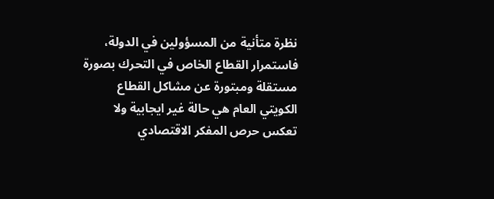نظرة متأنية من المسؤولين في الدولة، فاستمرار القطاع الخاص في التحرك بصورة مستقلة ومبتورة عن مشاكل القطاع الكويتي العام هي حالة غير ايجابية ولا تعكس حرص المفكر الاقتصادي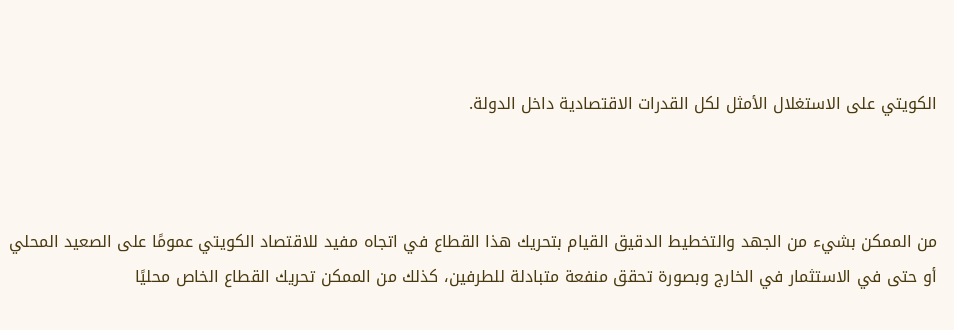الكويتي على الاستغلال الأمثل لكل القدرات الاقتصادية داخل الدولة.



من الممكن بشيء من الجهد والتخطيط الدقيق القيام بتحريك هذا القطاع في اتجاه مفيد للاقتصاد الكويتي عمومًا على الصعيد المحلي أو حتى في الاستثمار في الخارج وبصورة تحقق منفعة متبادلة للطرفين، كذلك من الممكن تحريك القطاع الخاص محليًا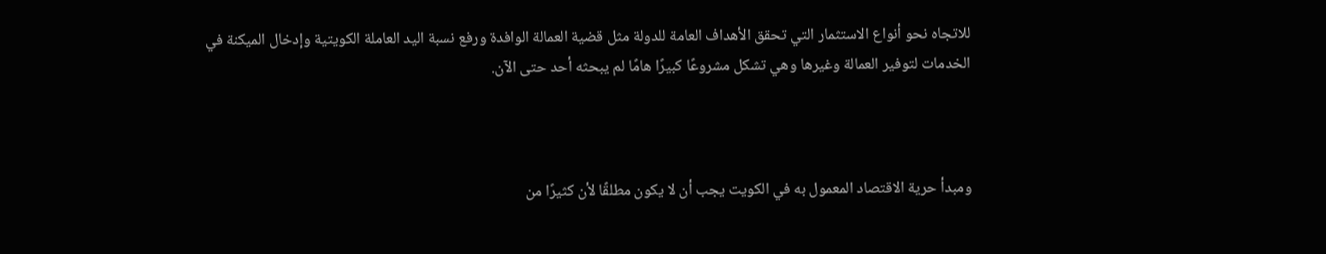للاتجاه نحو أنواع الاستثمار التي تحقق الأهداف العامة للدولة مثل قضية العمالة الوافدة ورفع نسبة اليد العاملة الكويتية وإدخال الميكنة في الخدمات لتوفير العمالة وغيرها وهي تشكل مشروعًا كبيرًا هامًا لم يبحثه أحد حتى الآن.



ومبدأ حرية الاقتصاد المعمول به في الكويت يجب أن لا يكون مطلقًا لأن كثيرًا من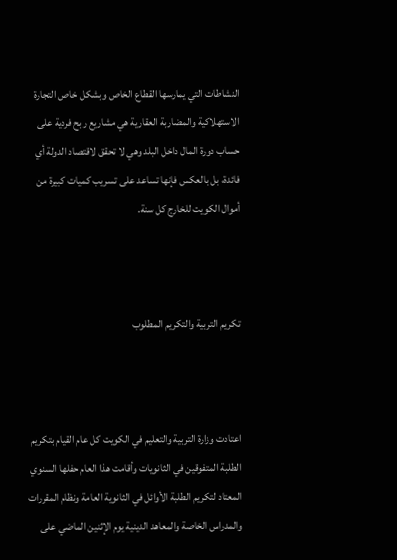النشاطات التي يمارسها القطاع الخاص وبشكل خاص التجارة الاستهلاكية والمضاربة العقارية هي مشاريع ربح فردية على حساب دورة المال داخل البلد وهي لا تحقق لاقتصاد الدولة أي فائدة، بل بالعكس فإنها تساعد على تسريب كميات كبيرة من أموال الكويت للخارج كل سنة.



تكريم التربية والتكريم المطلوب



اعتادت وزارة التربية والتعليم في الكويت كل عام القيام بتكريم الطلبة المتفوقين في الثانويات وأقامت هذا العام حفلها السنوي المعتاد لتكريم الطلبة الأوائل في الثانوية العامة ونظام المقررات والمدراس الخاصة والمعاهد الدينية يوم الإثنين الماضي على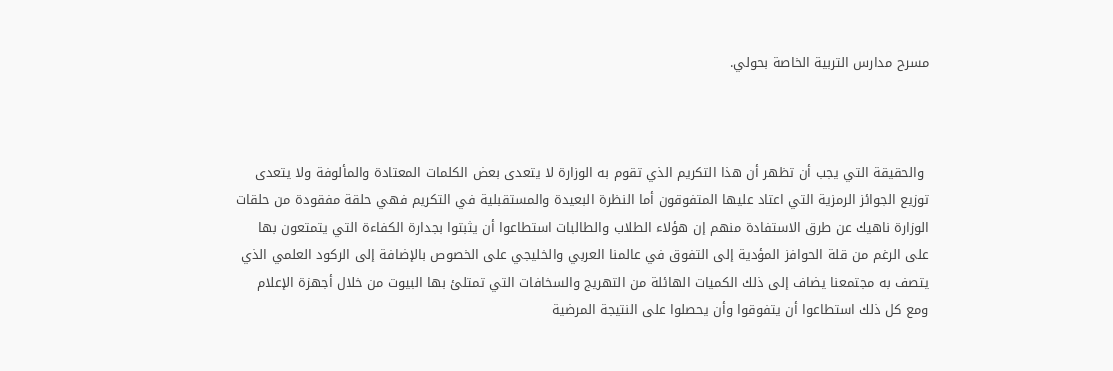مسرح مدارس التربية الخاصة بحولي.



 والحقيقة التي يجب أن تظهر أن هذا التكريم الذي تقوم به الوزارة لا يتعدى بعض الكلمات المعتادة والمألوفة ولا يتعدى توزيع الجوائز الرمزية التي اعتاد عليها المتفوقون أما النظرة البعيدة والمستقبلية في التكريم فهي حلقة مفقودة من حلقات الوزارة ناهيك عن طرق الاستفادة منهم إن هؤلاء الطلاب والطالبات استطاعوا أن يثبتوا بجدارة الكفاءة التي يتمتعون بها على الرغم من قلة الحوافز المؤدية إلى التفوق في عالمنا العربي والخليجي على الخصوص بالإضافة إلى الركود العلمي الذي يتصف به مجتمعنا يضاف إلى ذلك الكميات الهائلة من التهريج والسخافات التي تمتلئ بها البيوت من خلال أجهزة الإعلام ومع كل ذلك استطاعوا أن يتفوقوا وأن يحصلوا على النتيجة المرضية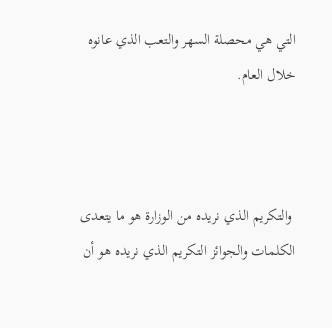التي هي محصلة السهر والتعب الذي عانوه خلال العام.



 والتكريم الذي نريده من الوزارة هو ما يتعدى الكلمات والجوائز التكريم الذي نريده هو أن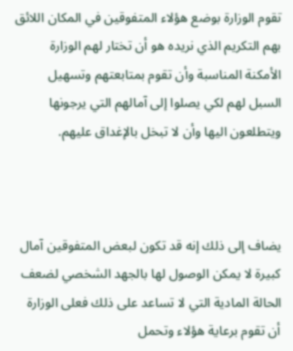تقوم الوزارة بوضع هؤلاء المتفوقين في المكان اللائق بهم التكريم الذي نريده هو أن تختار لهم الوزارة الأمكنة المناسبة وأن تقوم بمتابعتهم وتسهيل السبل لهم لكي يصلوا إلى آمالهم التي يرجونها ويتطلعون اليها وأن لا تبخل بالإغداق عليهم.



يضاف إلى ذلك إنه قد تكون لبعض المتفوقين آمال كبيرة لا يمكن الوصول لها بالجهد الشخصي لضعف الحالة المادية التي لا تساعد على ذلك فعلى الوزارة أن تقوم برعاية هؤلاء وتحمل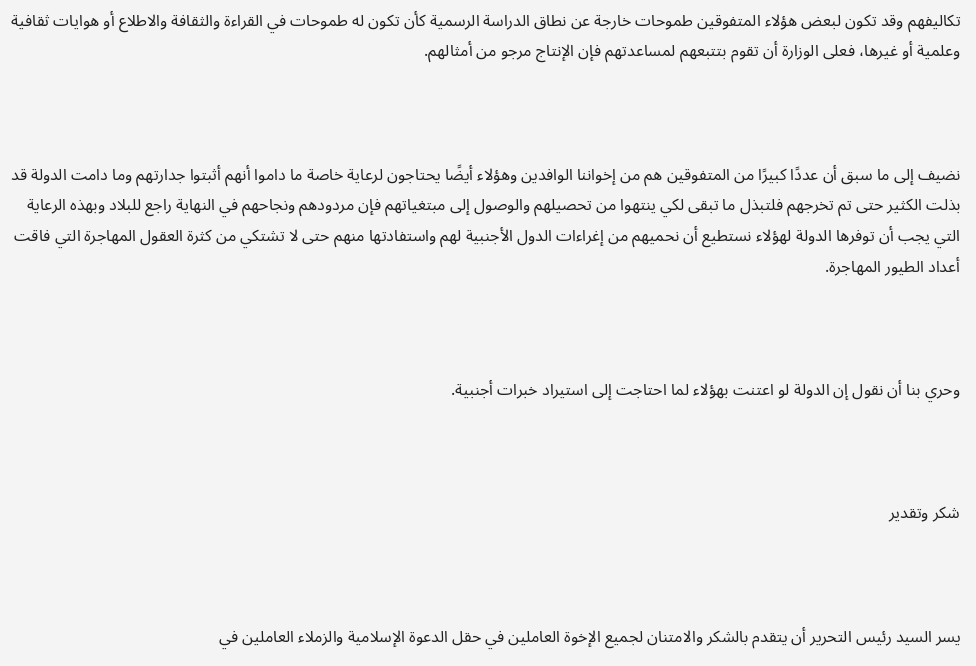تكاليفهم وقد تكون لبعض هؤلاء المتفوقين طموحات خارجة عن نطاق الدراسة الرسمية كأن تكون له طموحات في القراءة والثقافة والاطلاع أو هوايات ثقافية وعلمية أو غيرها، فعلى الوزارة أن تقوم بتتبعهم لمساعدتهم فإن الإنتاج مرجو من أمثالهم.



نضيف إلى ما سبق أن عددًا كبيرًا من المتفوقين هم من إخواننا الوافدين وهؤلاء أيضًا يحتاجون لرعاية خاصة ما داموا أنهم أثبتوا جدارتهم وما دامت الدولة قد بذلت الكثير حتى تم تخرجهم فلتبذل ما تبقى لكي ينتهوا من تحصيلهم والوصول إلى مبتغياتهم فإن مردودهم ونجاحهم في النهاية راجع للبلاد وبهذه الرعاية التي يجب أن توفرها الدولة لهؤلاء نستطيع أن نحميهم من إغراءات الدول الأجنبية لهم واستفادتها منهم حتى لا تشتكي من كثرة العقول المهاجرة التي فاقت أعداد الطيور المهاجرة.



وحري بنا أن نقول إن الدولة لو اعتنت بهؤلاء لما احتاجت إلى استيراد خبرات أجنبية.



شكر وتقدير



يسر السيد رئيس التحرير أن يتقدم بالشكر والامتنان لجميع الإخوة العاملين في حقل الدعوة الإسلامية والزملاء العاملين في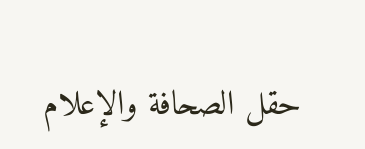حقل الصحافة والإعلام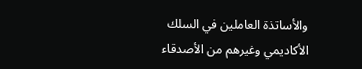والأساتذة العاملين في السلك الأكاديمي وغيرهم من الأصدقاء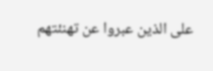على الذين عبروا عن تهنئتهم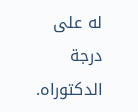له على درجة الدكتوراه.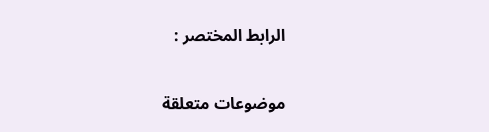الرابط المختصر :

موضوعات متعلقة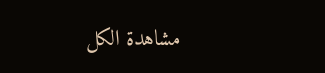مشاهدة الكل